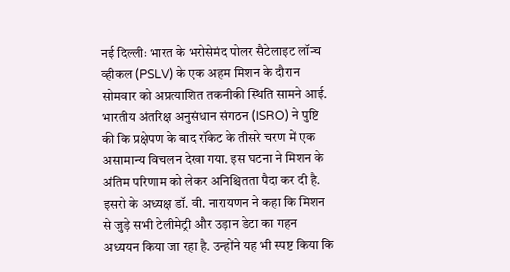नई दिल्लीः भारत के भरोसेमंद पोलर सैटेलाइट लॉन्च व्हीकल (PSLV) के एक अहम मिशन के दौरान सोमवार को अप्रत्याशित तकनीकी स्थिति सामने आई. भारतीय अंतरिक्ष अनुसंधान संगठन (ISRO) ने पुष्टि की कि प्रक्षेपण के बाद रॉकेट के तीसरे चरण में एक असामान्य विचलन देखा गया. इस घटना ने मिशन के अंतिम परिणाम को लेकर अनिश्चितता पैदा कर दी है.
इसरो के अध्यक्ष डॉ. वी. नारायणन ने कहा कि मिशन से जुड़े सभी टेलीमेट्री और उड़ान डेटा का गहन अध्ययन किया जा रहा है. उन्होंने यह भी स्पष्ट किया कि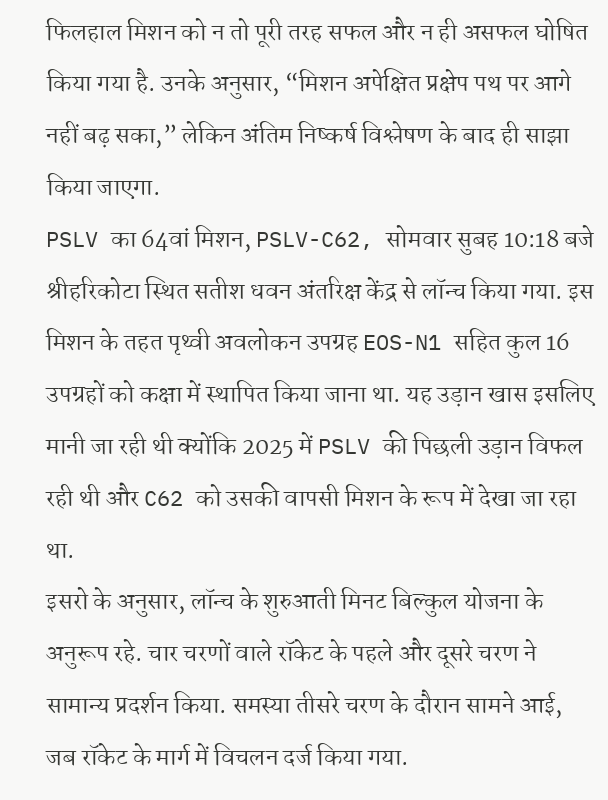फिलहाल मिशन को न तो पूरी तरह सफल और न ही असफल घोषित किया गया है. उनके अनुसार, “मिशन अपेक्षित प्रक्षेप पथ पर आगे नहीं बढ़ सका,” लेकिन अंतिम निष्कर्ष विश्लेषण के बाद ही साझा किया जाएगा.
PSLV का 64वां मिशन, PSLV-C62, सोमवार सुबह 10:18 बजे श्रीहरिकोटा स्थित सतीश धवन अंतरिक्ष केंद्र से लॉन्च किया गया. इस मिशन के तहत पृथ्वी अवलोकन उपग्रह EOS-N1 सहित कुल 16 उपग्रहों को कक्षा में स्थापित किया जाना था. यह उड़ान खास इसलिए मानी जा रही थी क्योंकि 2025 में PSLV की पिछली उड़ान विफल रही थी और C62 को उसकी वापसी मिशन के रूप में देखा जा रहा था.
इसरो के अनुसार, लॉन्च के शुरुआती मिनट बिल्कुल योजना के अनुरूप रहे. चार चरणों वाले रॉकेट के पहले और दूसरे चरण ने सामान्य प्रदर्शन किया. समस्या तीसरे चरण के दौरान सामने आई, जब रॉकेट के मार्ग में विचलन दर्ज किया गया.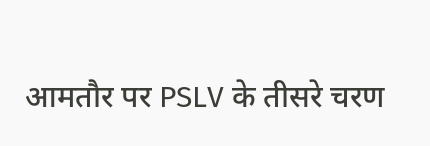आमतौर पर PSLV के तीसरे चरण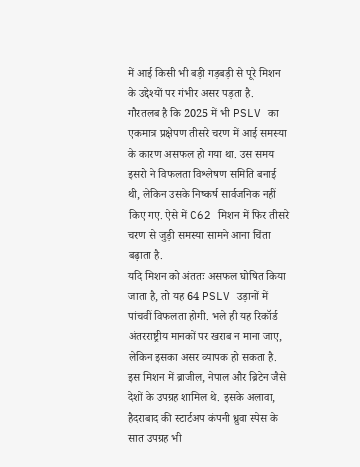में आई किसी भी बड़ी गड़बड़ी से पूरे मिशन के उद्देश्यों पर गंभीर असर पड़ता है.
गौरतलब है कि 2025 में भी PSLV का एकमात्र प्रक्षेपण तीसरे चरण में आई समस्या के कारण असफल हो गया था. उस समय इसरो ने विफलता विश्लेषण समिति बनाई थी, लेकिन उसके निष्कर्ष सार्वजनिक नहीं किए गए. ऐसे में C62 मिशन में फिर तीसरे चरण से जुड़ी समस्या सामने आना चिंता बढ़ाता है.
यदि मिशन को अंततः असफल घोषित किया जाता है, तो यह 64 PSLV उड़ानों में पांचवीं विफलता होगी. भले ही यह रिकॉर्ड अंतरराष्ट्रीय मानकों पर खराब न माना जाए, लेकिन इसका असर व्यापक हो सकता है. इस मिशन में ब्राजील, नेपाल और ब्रिटेन जैसे देशों के उपग्रह शामिल थे. इसके अलावा, हैदराबाद की स्टार्टअप कंपनी ध्रुवा स्पेस के सात उपग्रह भी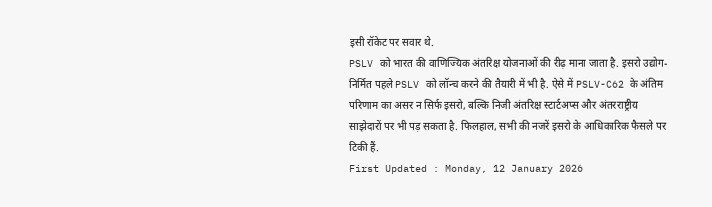इसी रॉकेट पर सवार थे.
PSLV को भारत की वाणिज्यिक अंतरिक्ष योजनाओं की रीढ़ माना जाता है. इसरो उद्योग-निर्मित पहले PSLV को लॉन्च करने की तैयारी में भी है. ऐसे में PSLV-C62 के अंतिम परिणाम का असर न सिर्फ इसरो, बल्कि निजी अंतरिक्ष स्टार्टअप्स और अंतरराष्ट्रीय साझेदारों पर भी पड़ सकता है. फिलहाल, सभी की नजरें इसरो के आधिकारिक फैसले पर टिकी हैं.
First Updated : Monday, 12 January 2026